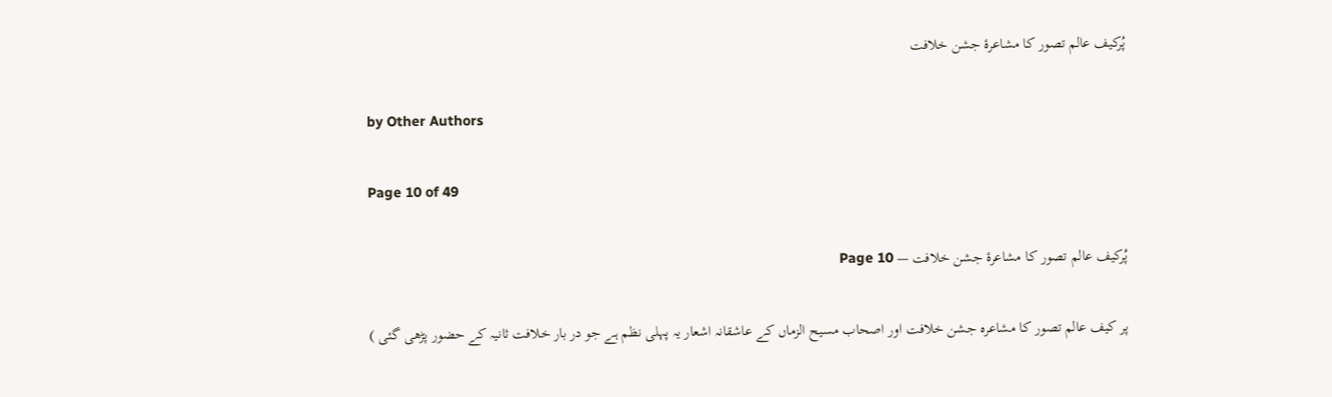پُرکیف عالم تصور کا مشاعرۂ جشن خلافت

by Other Authors

Page 10 of 49

پُرکیف عالم تصور کا مشاعرۂ جشن خلافت — Page 10

پر کیف عالم تصور کا مشاعرہ جشن خلافت اور اصحاب مسیح الزماں کے عاشقانہ اشعار یہ پہلی نظم ہے جو در بار خلافت ثانیہ کے حضور پڑھی گئی )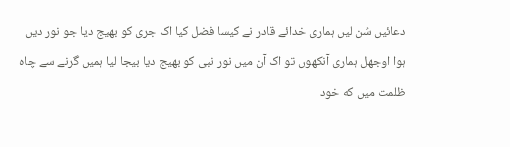دعائیں سُن لیں ہماری خدائے قادر نے کیسا فضل کیا اک جری کو بھیج دیا جو نور دیں ہوا اوجھل ہماری آنکھوں تو اک آن میں نور نبی کو بھیج دیا بیجا لیا ہمیں گرنے سے چاہ ظلمت میں که خود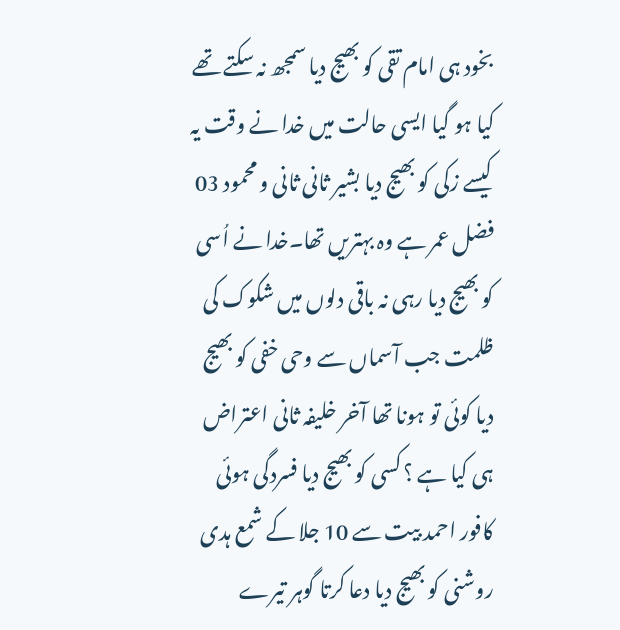بخود ہی امام تقی کو بھیج دیا سمجھ نہ سکتے تھے کیا ہو گیا ایسی حالت میں خدا نے وقت یہ کیسے زکی کو بھیج دیا بشیر ثانی ثانی و محمود 03 فضل عمر ہے وہ بہتریں تھا۔خدا نے اُسی کو بھیج دیا رہی نہ باقی دلوں میں شکوک کی ظلمت جب آسماں سے وحی خفی کو بھیج دیا کوئی تو ہونا تھا آخر خلیفہ ثانی اعتراض ہی کیا ہے ؟ کسی کو بھیج دیا فسردگی ہوئی کافور احمد بیت سے 10 جلا کے شمع ہدی روشنی کو بھیج دیا دعا کرتا گوہر تیرے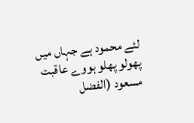لئے محمود ہے جہاں میں پھولو پھلو ہووے عاقبت مسعود (الفضل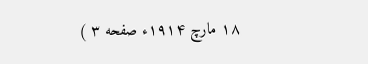۱۸ مارچ ۱۹۱۴ء صفحه ۳ )